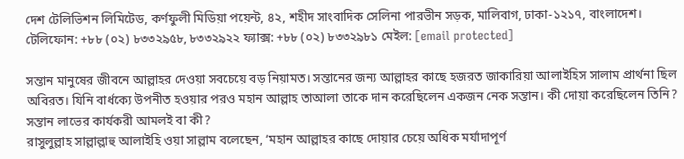দেশ টেলিভিশন লিমিটেড, কর্ণফুলী মিডিয়া পয়েন্ট, ৪২, শহীদ সাংবাদিক সেলিনা পারভীন সড়ক, মালিবাগ, ঢাকা-১২১৭, বাংলাদেশ।
টেলিফোন: +৮৮ (০২) ৮৩৩২৯৫৮, ৮৩৩২৯২২ ফ্যাক্স: +৮৮ (০২) ৮৩৩২৯৮১ মেইল: [email protected]

সন্তান মানুষের জীবনে আল্লাহর দেওয়া সবচেয়ে বড় নিয়ামত। সন্তানের জন্য আল্লাহর কাছে হজরত জাকারিয়া আলাইহিস সালাম প্রার্থনা ছিল অবিরত। যিনি বার্ধক্যে উপনীত হওয়ার পরও মহান আল্লাহ তাআলা তাকে দান করেছিলেন একজন নেক সন্তান। কী দোয়া করেছিলেন তিনি? সন্তান লাভের কার্যকরী আমলই বা কী?
রাসুলুল্লাহ সাল্লাল্লাহু আলাইহি ওয়া সাল্লাম বলেছেন, ‘মহান আল্লাহর কাছে দোয়ার চেয়ে অধিক মর্যাদাপূর্ণ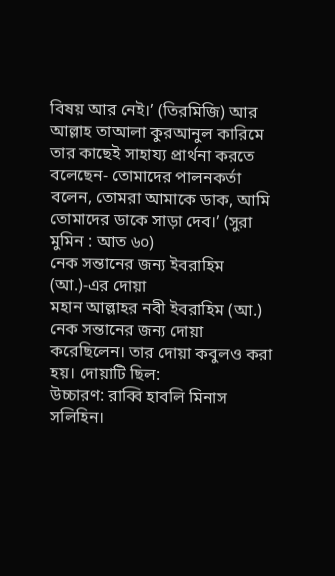বিষয় আর নেই।’ (তিরমিজি) আর আল্লাহ তাআলা কুরআনুল কারিমে তার কাছেই সাহায্য প্রার্থনা করতে বলেছেন- তোমাদের পালনকর্তা বলেন, তোমরা আমাকে ডাক, আমি তোমাদের ডাকে সাড়া দেব।’ (সুরা মুমিন : আত ৬০)
নেক সন্তানের জন্য ইবরাহিম (আ.)-এর দোয়া
মহান আল্লাহর নবী ইবরাহিম (আ.) নেক সন্তানের জন্য দোয়া করেছিলেন। তার দোয়া কবুলও করা হয়। দোয়াটি ছিল:
উচ্চারণ: রাব্বি হাবলি মিনাস সলিহিন।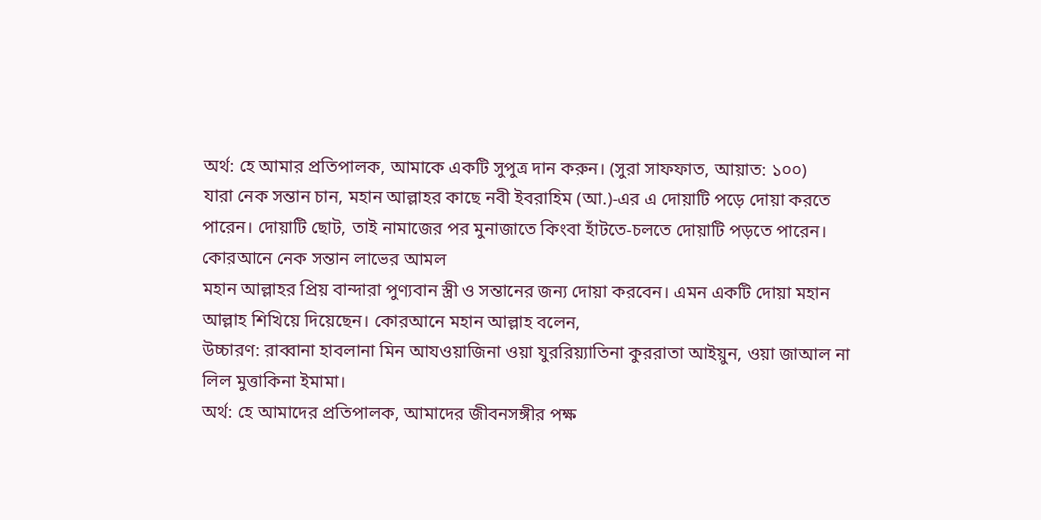অর্থ: হে আমার প্রতিপালক, আমাকে একটি সুপুত্র দান করুন। (সুরা সাফফাত, আয়াত: ১০০)
যারা নেক সন্তান চান, মহান আল্লাহর কাছে নবী ইবরাহিম (আ.)-এর এ দোয়াটি পড়ে দোয়া করতে পারেন। দোয়াটি ছোট, তাই নামাজের পর মুনাজাতে কিংবা হাঁটতে-চলতে দোয়াটি পড়তে পারেন।
কোরআনে নেক সন্তান লাভের আমল
মহান আল্লাহর প্রিয় বান্দারা পুণ্যবান স্ত্রী ও সন্তানের জন্য দোয়া করবেন। এমন একটি দোয়া মহান আল্লাহ শিখিয়ে দিয়েছেন। কোরআনে মহান আল্লাহ বলেন,
উচ্চারণ: রাব্বানা হাবলানা মিন আযওয়াজিনা ওয়া যুররিয়্যাতিনা কুররাতা আইয়ুন, ওয়া জাআল না লিল মুত্তাকিনা ইমামা।
অর্থ: হে আমাদের প্রতিপালক, আমাদের জীবনসঙ্গীর পক্ষ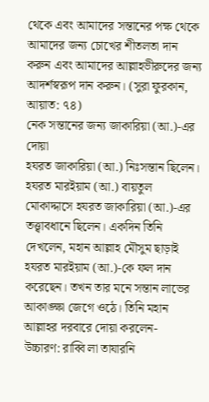থেকে এবং আমাদের সন্তানের পক্ষ থেকে আমাদের জন্য চোখের শীতলতা দান করুন এবং আমাদের আল্লাহভীরুদের জন্য আদর্শস্বরূপ দান করুন। (সুরা ফুরকান, আয়াত: ৭৪)
নেক সন্তানের জন্য জাকারিয়া (আ.)-এর দোয়া
হযরত জাকারিয়া (আ.) নিঃসন্তান ছিলেন। হযরত মারইয়াম (আ.) বায়তুল মোকাদ্দাসে হযরত জাকারিয়া (আ.)-এর তত্ত্বাবধানে ছিলেন। একদিন তিনি দেখলেন, মহান আল্লাহ মৌসুম ছাড়াই হযরত মারইয়াম (আ.)-কে ফল দান করেছেন। তখন তার মনে সন্তান লাভের আকাঙ্ক্ষা জেগে ওঠে। তিনি মহান আল্লাহর দরবারে দোয়া করলেন-
উচ্চারণ: রাব্বি লা তাযারনি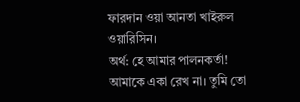ফারদান ওয়া আনতা খাইরুল ওয়ারিসিন।
অর্থ: হে আমার পালনকর্তা! আমাকে একা রেখ না। তুমি তো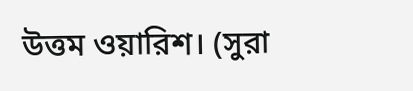উত্তম ওয়ারিশ। (সুরা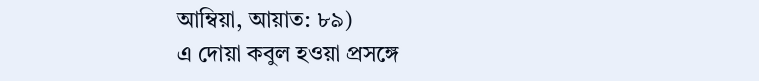আম্বিয়া, আয়াত: ৮৯)
এ দোয়া কবুল হওয়া প্রসঙ্গে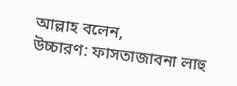আল্লাহ বলেন,
উচ্চারণ: ফাসতাজাবনা লাহু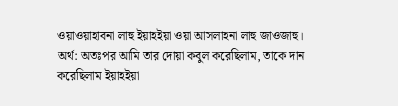ওয়াওয়াহাবনা লাহু ইয়াহইয়া ওয়া আসলাহনা লাহু জাওজাহু।
অর্থ: অতঃপর আমি তার দোয়া কবুল করেছিলাম, তাকে দান করেছিলাম ইয়াহইয়া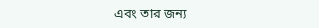এবং তার জন্য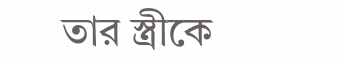তার স্ত্রীকে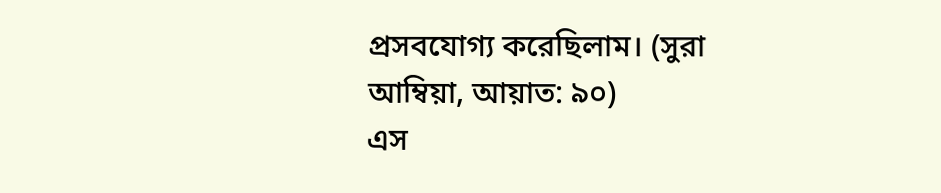প্রসবযোগ্য করেছিলাম। (সুরা আম্বিয়া, আয়াত: ৯০)
এস